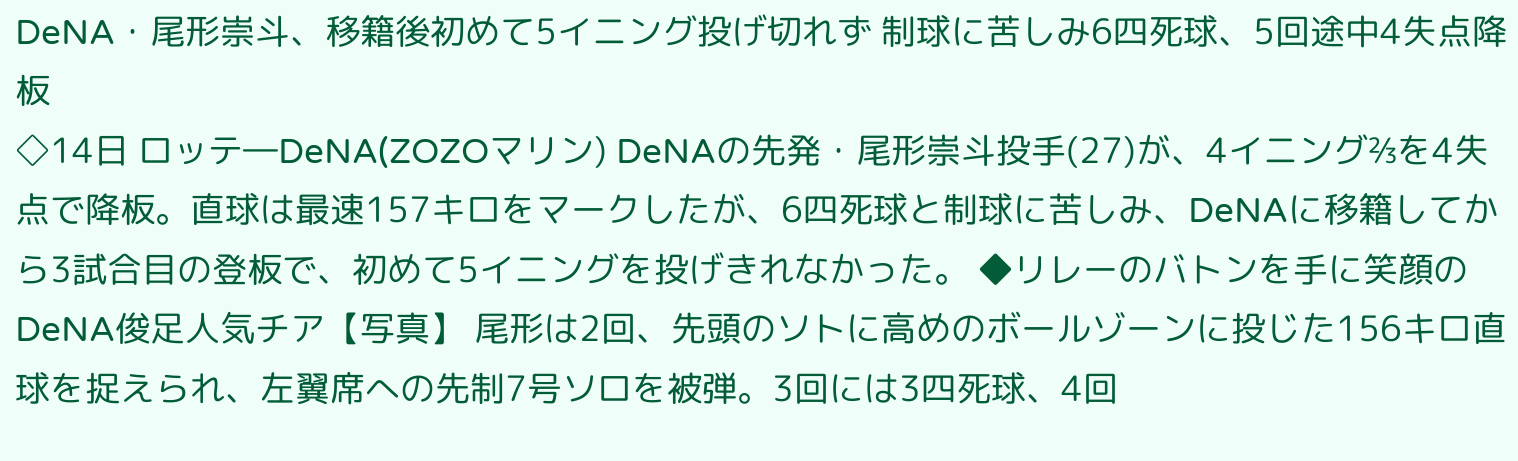DeNA・尾形崇斗、移籍後初めて5イニング投げ切れず 制球に苦しみ6四死球、5回途中4失点降板
◇14日 ロッテ―DeNA(ZOZOマリン) DeNAの先発・尾形崇斗投手(27)が、4イニング⅔を4失点で降板。直球は最速157キロをマークしたが、6四死球と制球に苦しみ、DeNAに移籍してから3試合目の登板で、初めて5イニングを投げきれなかった。 ◆リレーのバトンを手に笑顔のDeNA俊足人気チア【写真】 尾形は2回、先頭のソトに高めのボールゾーンに投じた156キロ直球を捉えられ、左翼席への先制7号ソロを被弾。3回には3四死球、4回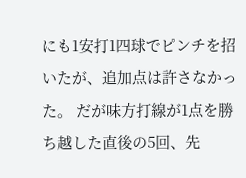にも1安打1四球でピンチを招いたが、追加点は許さなかった。 だが味方打線が1点を勝ち越した直後の5回、先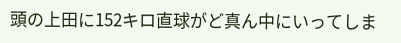頭の上田に152キロ直球がど真ん中にいってしま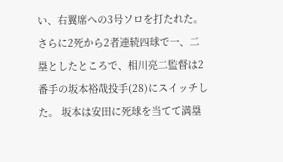い、右翼席への3号ソロを打たれた。さらに2死から2者連続四球で一、二塁としたところで、相川亮二監督は2番手の坂本裕哉投手(28)にスイッチした。 坂本は安田に死球を当てて満塁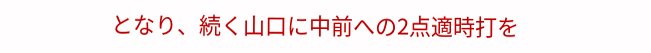となり、続く山口に中前への2点適時打を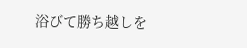浴びて勝ち越しを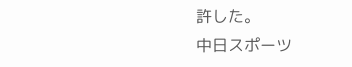許した。
中日スポーツ